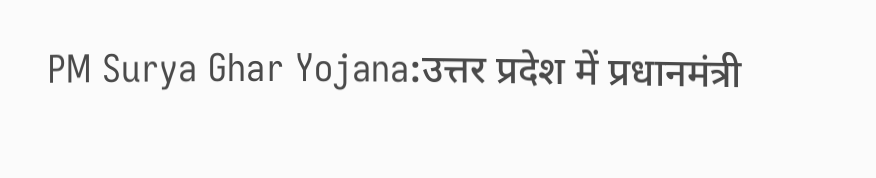PM Surya Ghar Yojana:उत्तर प्रदेश में प्रधानमंत्री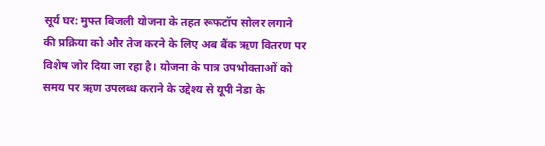सूर्य घर: मुफ्त बिजली योजना के तहत रूफटॉप सोलर लगाने की प्रक्रिया को और तेज करने के लिए अब बैंक ऋण वितरण पर विशेष जोर दिया जा रहा है। योजना के पात्र उपभोक्ताओं को समय पर ऋण उपलब्ध कराने के उद्देश्य से यूपी नेडा के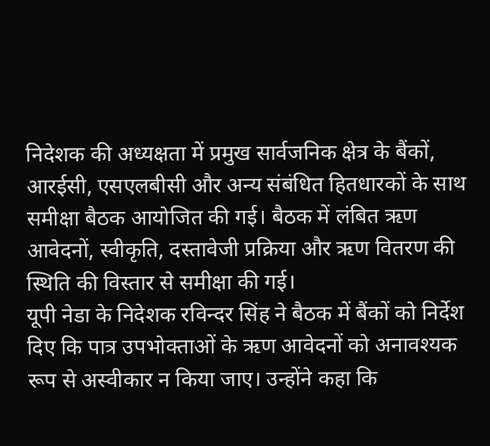निदेशक की अध्यक्षता में प्रमुख सार्वजनिक क्षेत्र के बैंकों, आरईसी, एसएलबीसी और अन्य संबंधित हितधारकों के साथ समीक्षा बैठक आयोजित की गई। बैठक में लंबित ऋण आवेदनों, स्वीकृति, दस्तावेजी प्रक्रिया और ऋण वितरण की स्थिति की विस्तार से समीक्षा की गई।
यूपी नेडा के निदेशक रविन्दर सिंह ने बैठक में बैंकों को निर्देश दिए कि पात्र उपभोक्ताओं के ऋण आवेदनों को अनावश्यक रूप से अस्वीकार न किया जाए। उन्होंने कहा कि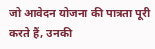जो आवेदन योजना की पात्रता पूरी करते हैं, उनकी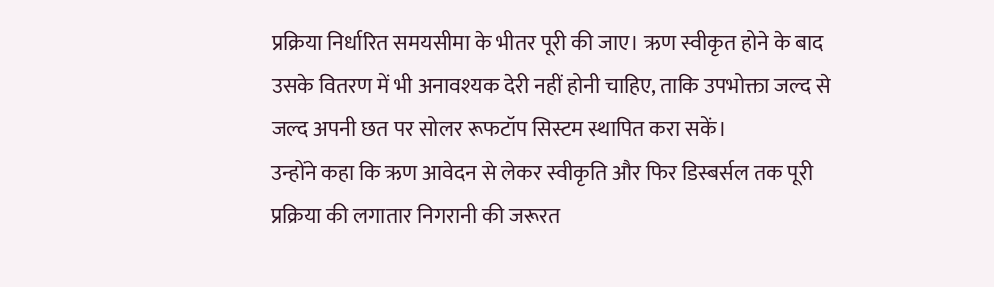प्रक्रिया निर्धारित समयसीमा के भीतर पूरी की जाए। ऋण स्वीकृत होने के बाद उसके वितरण में भी अनावश्यक देरी नहीं होनी चाहिए, ताकि उपभोक्ता जल्द से जल्द अपनी छत पर सोलर रूफटॉप सिस्टम स्थापित करा सकें।
उन्होंने कहा कि ऋण आवेदन से लेकर स्वीकृति और फिर डिस्बर्सल तक पूरी प्रक्रिया की लगातार निगरानी की जरूरत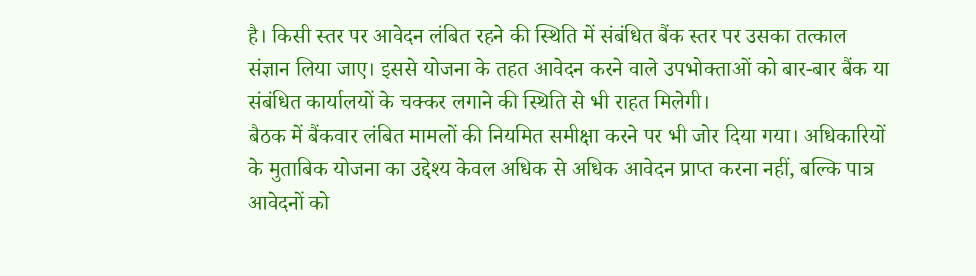है। किसी स्तर पर आवेदन लंबित रहने की स्थिति में संबंधित बैंक स्तर पर उसका तत्काल संज्ञान लिया जाए। इससे योजना के तहत आवेदन करने वाले उपभोक्ताओं को बार-बार बैंक या संबंधित कार्यालयों के चक्कर लगाने की स्थिति से भी राहत मिलेगी।
बैठक में बैंकवार लंबित मामलों की नियमित समीक्षा करने पर भी जोर दिया गया। अधिकारियों के मुताबिक योजना का उद्देश्य केवल अधिक से अधिक आवेदन प्राप्त करना नहीं, बल्कि पात्र आवेदनों को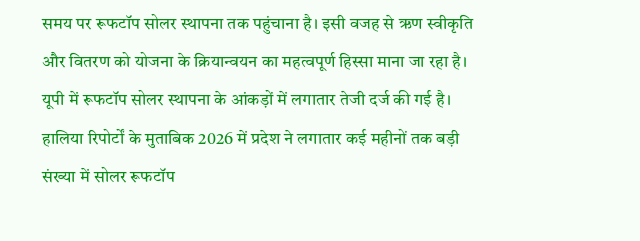समय पर रूफटॉप सोलर स्थापना तक पहुंचाना है। इसी वजह से ऋण स्वीकृति और वितरण को योजना के क्रियान्वयन का महत्वपूर्ण हिस्सा माना जा रहा है। यूपी में रूफटॉप सोलर स्थापना के आंकड़ों में लगातार तेजी दर्ज की गई है। हालिया रिपोर्टों के मुताबिक 2026 में प्रदेश ने लगातार कई महीनों तक बड़ी संख्या में सोलर रूफटॉप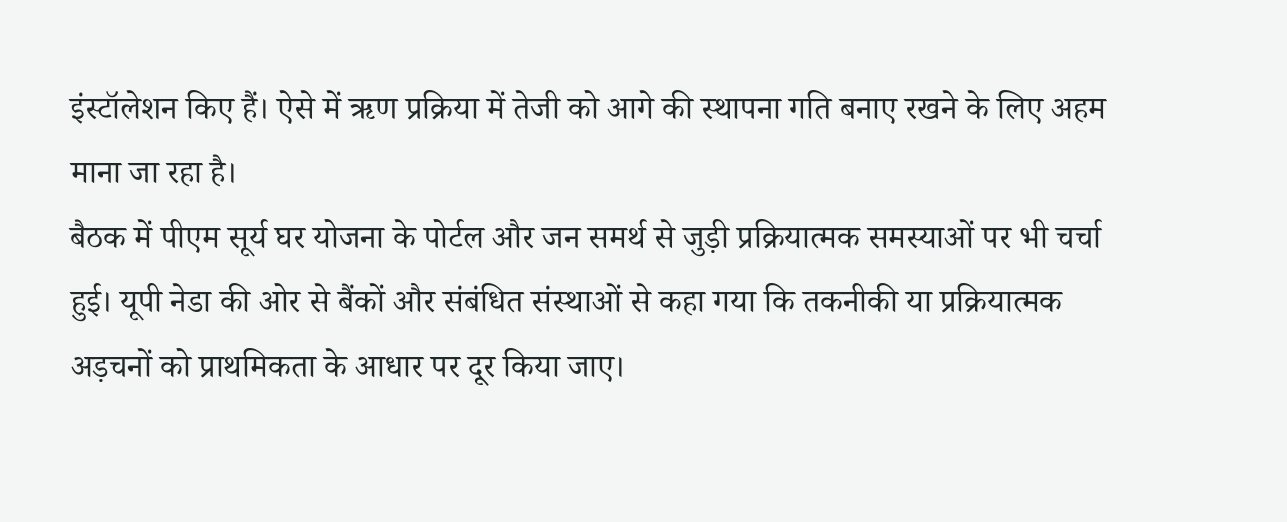इंस्टॉलेशन किए हैं। ऐसे में ऋण प्रक्रिया में तेजी को आगे की स्थापना गति बनाए रखने के लिए अहम माना जा रहा है।
बैठक में पीएम सूर्य घर योजना के पोर्टल और जन समर्थ से जुड़ी प्रक्रियात्मक समस्याओं पर भी चर्चा हुई। यूपी नेडा की ओर से बैंकों और संबंधित संस्थाओं से कहा गया कि तकनीकी या प्रक्रियात्मक अड़चनों को प्राथमिकता के आधार पर दूर किया जाए।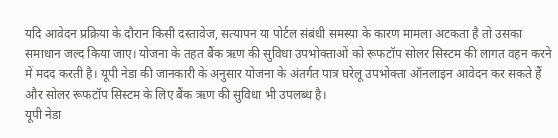यदि आवेदन प्रक्रिया के दौरान किसी दस्तावेज, सत्यापन या पोर्टल संबंधी समस्या के कारण मामला अटकता है तो उसका समाधान जल्द किया जाए। योजना के तहत बैंक ऋण की सुविधा उपभोक्ताओं को रूफटॉप सोलर सिस्टम की लागत वहन करने में मदद करती है। यूपी नेडा की जानकारी के अनुसार योजना के अंतर्गत पात्र घरेलू उपभोक्ता ऑनलाइन आवेदन कर सकते हैं और सोलर रूफटॉप सिस्टम के लिए बैंक ऋण की सुविधा भी उपलब्ध है।
यूपी नेडा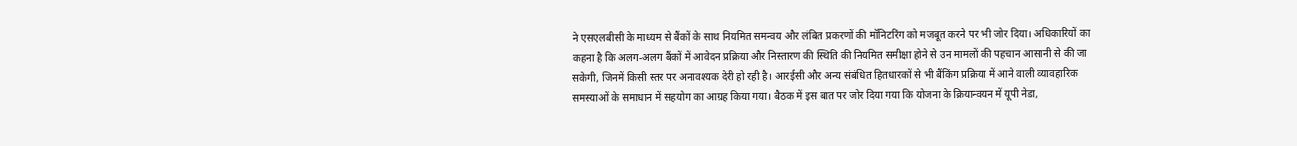ने एसएलबीसी के माध्यम से बैंकों के साथ नियमित समन्वय और लंबित प्रकरणों की मॉनिटरिंग को मजबूत करने पर भी जोर दिया। अधिकारियों का कहना है कि अलग-अलग बैंकों में आवेदन प्रक्रिया और निस्तारण की स्थिति की नियमित समीक्षा होने से उन मामलों की पहचान आसानी से की जा सकेगी, जिनमें किसी स्तर पर अनावश्यक देरी हो रही है। आरईसी और अन्य संबंधित हितधारकों से भी बैंकिंग प्रक्रिया में आने वाली व्यावहारिक समस्याओं के समाधान में सहयोग का आग्रह किया गया। बैठक में इस बात पर जोर दिया गया कि योजना के क्रियान्वयन में यूपी नेडा,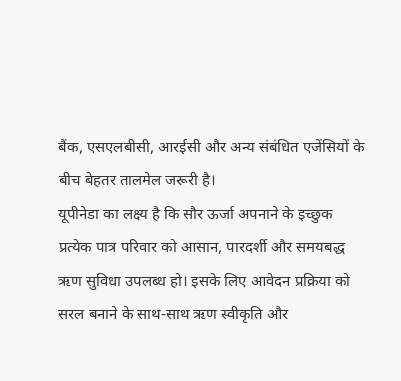बैंक, एसएलबीसी, आरईसी और अन्य संबंधित एजेंसियों के बीच बेहतर तालमेल जरूरी है।
यूपीनेडा का लक्ष्य है कि सौर ऊर्जा अपनाने के इच्छुक प्रत्येक पात्र परिवार को आसान, पारदर्शी और समयबद्ध ऋण सुविधा उपलब्ध हो। इसके लिए आवेदन प्रक्रिया को सरल बनाने के साथ-साथ ऋण स्वीकृति और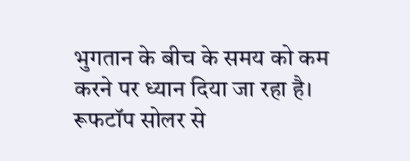भुगतान के बीच के समय को कम करने पर ध्यान दिया जा रहा है। रूफटॉप सोलर से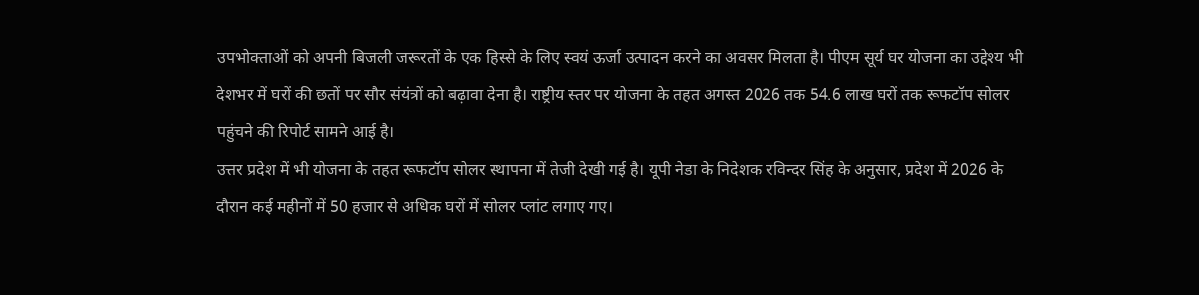उपभोक्ताओं को अपनी बिजली जरूरतों के एक हिस्से के लिए स्वयं ऊर्जा उत्पादन करने का अवसर मिलता है। पीएम सूर्य घर योजना का उद्देश्य भी देशभर में घरों की छतों पर सौर संयंत्रों को बढ़ावा देना है। राष्ट्रीय स्तर पर योजना के तहत अगस्त 2026 तक 54.6 लाख घरों तक रूफटॉप सोलर पहुंचने की रिपोर्ट सामने आई है।
उत्तर प्रदेश में भी योजना के तहत रूफटॉप सोलर स्थापना में तेजी देखी गई है। यूपी नेडा के निदेशक रविन्दर सिंह के अनुसार, प्रदेश में 2026 के दौरान कई महीनों में 50 हजार से अधिक घरों में सोलर प्लांट लगाए गए।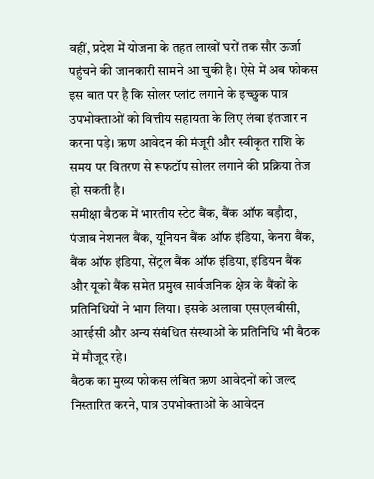वहीं, प्रदेश में योजना के तहत लाखों घरों तक सौर ऊर्जा पहुंचने की जानकारी सामने आ चुकी है। ऐसे में अब फोकस इस बात पर है कि सोलर प्लांट लगाने के इच्छुक पात्र उपभोक्ताओं को वित्तीय सहायता के लिए लंबा इंतजार न करना पड़े। ऋण आवेदन की मंजूरी और स्वीकृत राशि के समय पर वितरण से रूफटॉप सोलर लगाने की प्रक्रिया तेज हो सकती है।
समीक्षा बैठक में भारतीय स्टेट बैंक, बैंक ऑफ बड़ौदा, पंजाब नेशनल बैंक, यूनियन बैंक ऑफ इंडिया, केनरा बैंक, बैंक ऑफ इंडिया, सेंट्रल बैंक ऑफ इंडिया, इंडियन बैंक और यूको बैंक समेत प्रमुख सार्वजनिक क्षेत्र के बैंकों के प्रतिनिधियों ने भाग लिया। इसके अलावा एसएलबीसी, आरईसी और अन्य संबंधित संस्थाओं के प्रतिनिधि भी बैठक में मौजूद रहे।
बैठक का मुख्य फोकस लंबित ऋण आवेदनों को जल्द निस्तारित करने, पात्र उपभोक्ताओं के आवेदन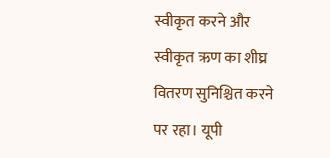स्वीकृत करने और स्वीकृत ऋण का शीघ्र वितरण सुनिश्चित करने पर रहा। यूपी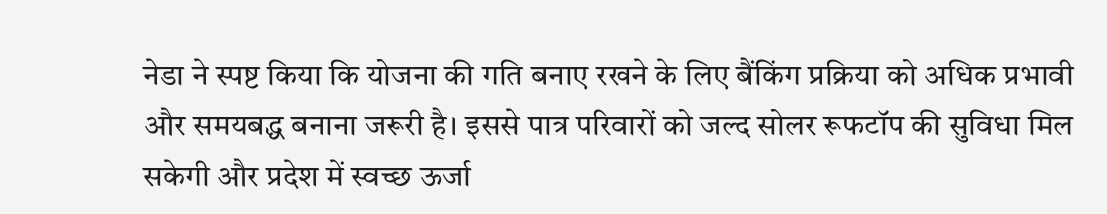नेडा ने स्पष्ट किया कि योजना की गति बनाए रखने के लिए बैंकिंग प्रक्रिया को अधिक प्रभावी और समयबद्ध बनाना जरूरी है। इससे पात्र परिवारों को जल्द सोलर रूफटॉप की सुविधा मिल सकेगी और प्रदेश में स्वच्छ ऊर्जा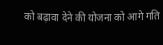को बढ़ावा देने की योजना को आगे गति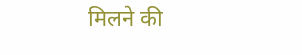मिलने की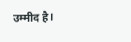उम्मीद है।